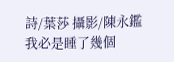詩/葉莎 攝影/陳永鑑
我必是睡了幾個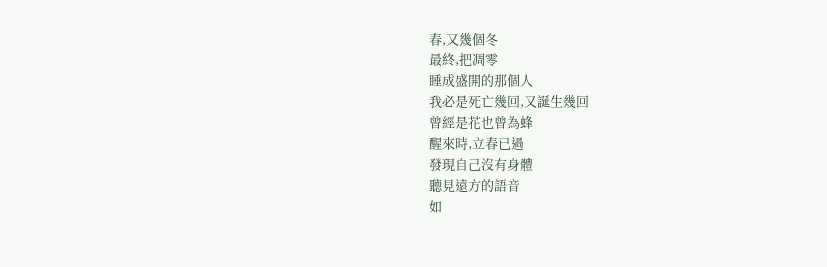春,又幾個冬
最終,把凋零
睡成盛開的那個人
我必是死亡幾回,又誕生幾回
曾經是花也曾為蜂
醒來時,立春已過
發現自己沒有身體
聽見遠方的語音
如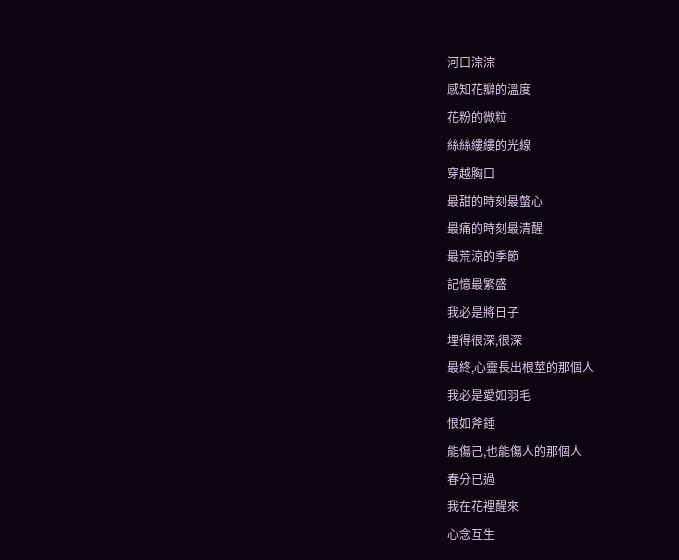河口淙淙
感知花瓣的溫度
花粉的微粒
絲絲縷縷的光線
穿越胸口
最甜的時刻最螫心
最痛的時刻最清醒
最荒涼的季節
記憶最繁盛
我必是將日子
埋得很深,很深
最終,心靈長出根莖的那個人
我必是愛如羽毛
恨如斧錘
能傷己,也能傷人的那個人
春分已過
我在花裡醒來
心念互生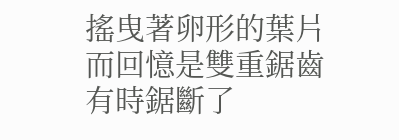搖曳著卵形的葉片
而回憶是雙重鋸齒
有時鋸斷了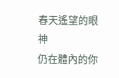春天遙望的眼神
仍在體內的你